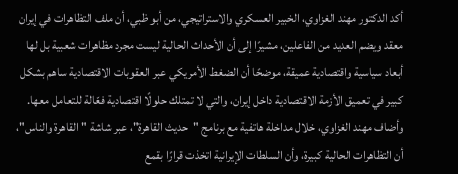أكد الدكتور مهند الغزاوي، الخبير العسكري والاستراتيجي، من أبو ظبي، أن ملف التظاهرات في إيران معقد ويضم العديد من الفاعلين، مشيرًا إلى أن الأحداث الحالية ليست مجرد مظاهرات شعبية بل لها أبعاد سياسية واقتصادية عميقة، موضحًا أن الضغط الأمريكي عبر العقوبات الاقتصادية ساهم بشكل كبير في تعميق الأزمة الاقتصادية داخل إيران، والتي لا تمتلك حلولًا اقتصادية فعّالة للتعامل معها.
وأضاف مهند الغزاوي، خلال مداخلة هاتفية مع برنامج "حديث القاهرة"، عبر شاشة "القاهرة والناس"، أن التظاهرات الحالية كبيرة، وأن السلطات الإيرانية اتخذت قرارًا بقمع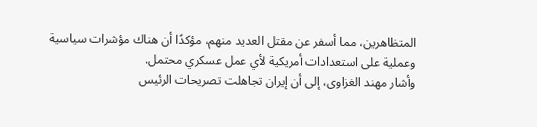المتظاهرين، مما أسفر عن مقتل العديد منهم، مؤكدًا أن هناك مؤشرات سياسية وعملية على استعدادات أمريكية لأي عمل عسكري محتمل.
وأشار مهند الغزاوى، إلى أن إيران تجاهلت تصريحات الرئيس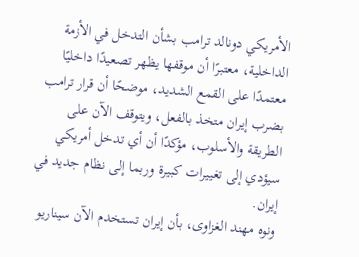الأمريكي دونالد ترامب بشأن التدخل في الأزمة الداخلية، معتبرًا أن موقفها يظهر تصعيدًا داخليًا معتمدًا على القمع الشديد، موضحًا أن قرار ترامب بضرب إيران متخذ بالفعل، ويتوقف الآن على الطريقة والأسلوب، مؤكدًا أن أي تدخل أمريكي سيؤدي إلى تغييرات كبيرة وربما إلى نظام جديد في إيران.
ونوه مهند الغزاوى، بأن إيران تستخدم الآن سيناريو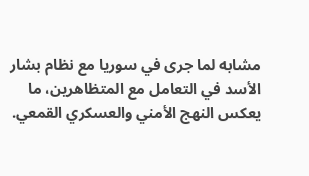مشابه لما جرى في سوريا مع نظام بشار الأسد في التعامل مع المتظاهرين، ما يعكس النهج الأمني والعسكري القمعي.